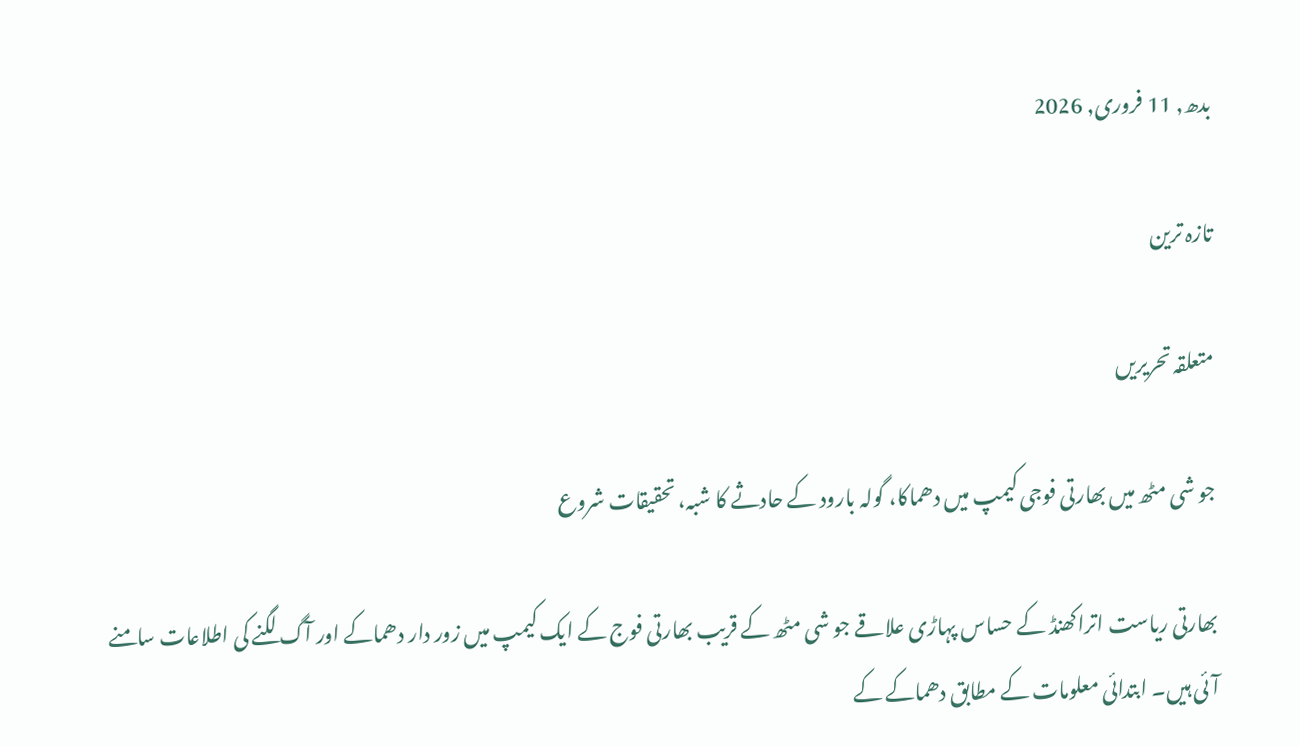بدھ, 11 فروری, 2026

تازہ ترین

متعلقہ تحریریں

جو شی مٹھ میں بھارتی فوجی کیمپ میں دھماکا، گولہ بارود کے حادثے کا شبہ، تحقیقات شروع

بھارتی ریاست اتراکھنڈ کے حساس پہاڑی علاقے جو شی مٹھ کے قریب بھارتی فوج کے ایک کیمپ میں زور دار دھماکے اور آگ لگنے کی اطلاعات سامنے آئی ہیں۔ ابتدائی معلومات کے مطابق دھماکے کے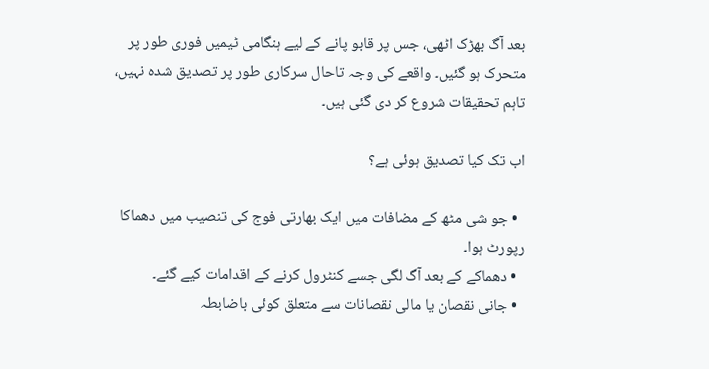بعد آگ بھڑک اٹھی، جس پر قابو پانے کے لیے ہنگامی ٹیمیں فوری طور پر متحرک ہو گئیں۔ واقعے کی وجہ تاحال سرکاری طور پر تصدیق شدہ نہیں، تاہم تحقیقات شروع کر دی گئی ہیں۔

اب تک کیا تصدیق ہوئی ہے؟

  • جو شی مٹھ کے مضافات میں ایک بھارتی فوج کی تنصیب میں دھماکا رپورٹ ہوا۔
  • دھماکے کے بعد آگ لگی جسے کنٹرول کرنے کے اقدامات کیے گئے۔
  • جانی نقصان یا مالی نقصانات سے متعلق کوئی باضابطہ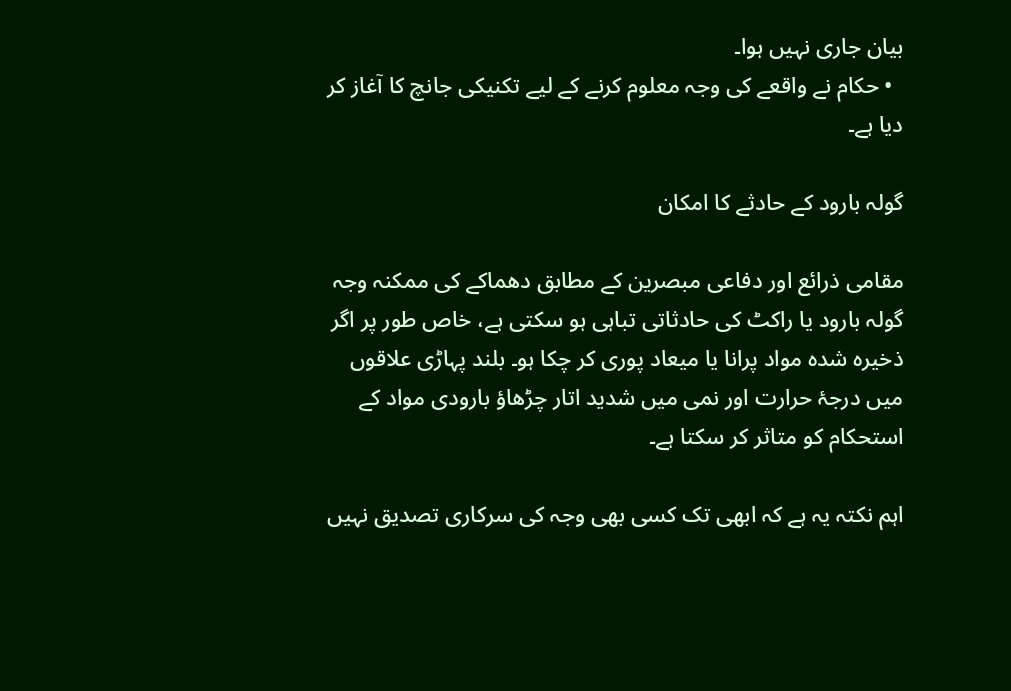بیان جاری نہیں ہوا۔
  • حکام نے واقعے کی وجہ معلوم کرنے کے لیے تکنیکی جانچ کا آغاز کر دیا ہے۔

گولہ بارود کے حادثے کا امکان

مقامی ذرائع اور دفاعی مبصرین کے مطابق دھماکے کی ممکنہ وجہ گولہ بارود یا راکٹ کی حادثاتی تباہی ہو سکتی ہے، خاص طور پر اگر ذخیرہ شدہ مواد پرانا یا میعاد پوری کر چکا ہو۔ بلند پہاڑی علاقوں میں درجۂ حرارت اور نمی میں شدید اتار چڑھاؤ بارودی مواد کے استحکام کو متاثر کر سکتا ہے۔

اہم نکتہ یہ ہے کہ ابھی تک کسی بھی وجہ کی سرکاری تصدیق نہیں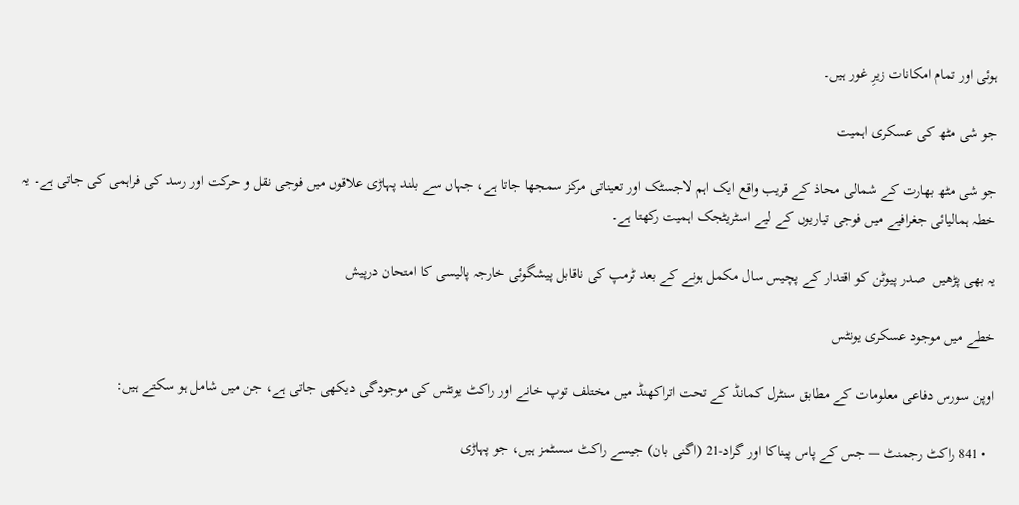ہوئی اور تمام امکانات زیرِ غور ہیں۔

جو شی مٹھ کی عسکری اہمیت

جو شی مٹھ بھارت کے شمالی محاذ کے قریب واقع ایک اہم لاجسٹک اور تعیناتی مرکز سمجھا جاتا ہے، جہاں سے بلند پہاڑی علاقوں میں فوجی نقل و حرکت اور رسد کی فراہمی کی جاتی ہے۔ یہ خطہ ہمالیائی جغرافیے میں فوجی تیاریوں کے لیے اسٹریٹجک اہمیت رکھتا ہے۔

یہ بھی پڑھیں  صدر پیوٹن کو اقتدار کے پچیس سال مکمل ہونے کے بعد ٹرمپ کی ناقابل پیشگوئی خارجہ پالیسی کا امتحان درپیش

خطے میں موجود عسکری یونٹس

اوپن سورس دفاعی معلومات کے مطابق سنٹرل کمانڈ کے تحت اتراکھنڈ میں مختلف توپ خانے اور راکٹ یونٹس کی موجودگی دیکھی جاتی ہے، جن میں شامل ہو سکتے ہیں:

  • 841 راکٹ رجمنٹ — جس کے پاس پیناکا اور گراد-21 (اگنی بان) جیسے راکٹ سسٹمز ہیں، جو پہاڑی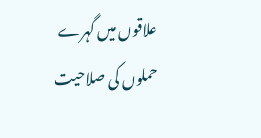علاقوں میں گہرے حملوں کی صلاحیت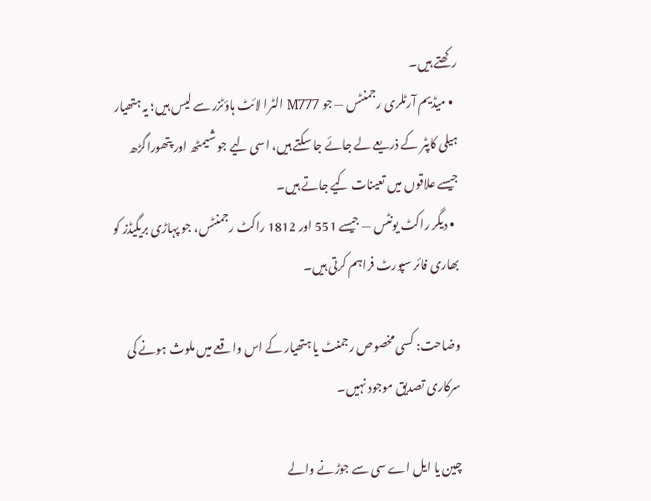رکھتے ہیں۔
  • میڈیم آرٹلری رجمنٹس — جو M777 الٹرا لائٹ ہاؤٹزر سے لیس ہیں؛ یہ ہتھیار ہیلی کاپٹر کے ذریعے لے جائے جا سکتے ہیں، اسی لیے جو شیمٹھ اور پتھوراگڑھ جیسے علاقوں میں تعینات کیے جاتے ہیں۔
  • دیگر راکٹ یونٹس — جیسے 551 اور 1812 راکٹ رجمنٹس، جو پہاڑی بریگیڈز کو بھاری فائر سپورٹ فراہم کرتی ہیں۔

وضاحت: کسی مخصوص رجمنٹ یا ہتھیار کے اس واقعے میں ملوث ہونے کی سرکاری تصدیق موجود نہیں۔

چین یا ایل اے سی سے جوڑنے والے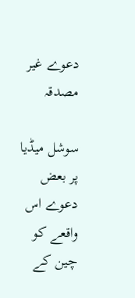دعوے غیر مصدقہ

سوشل میڈیا پر بعض دعوے اس واقعے کو چین کے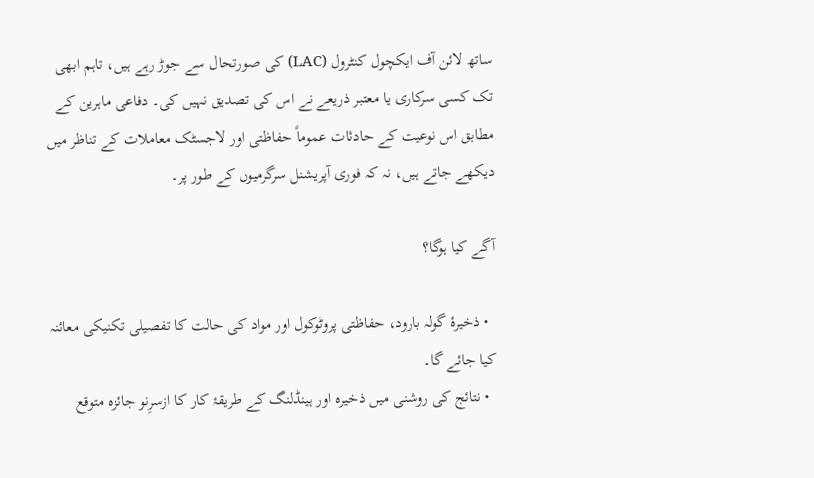ساتھ لائن آف ایکچول کنٹرول (LAC) کی صورتحال سے جوڑ رہے ہیں، تاہم ابھی تک کسی سرکاری یا معتبر ذریعے نے اس کی تصدیق نہیں کی۔ دفاعی ماہرین کے مطابق اس نوعیت کے حادثات عموماً حفاظتی اور لاجسٹک معاملات کے تناظر میں دیکھے جاتے ہیں، نہ کہ فوری آپریشنل سرگرمیوں کے طور پر۔

آگے کیا ہوگا؟

  • ذخیرۂ گولہ بارود، حفاظتی پروٹوکول اور مواد کی حالت کا تفصیلی تکنیکی معائنہ کیا جائے گا۔
  • نتائج کی روشنی میں ذخیرہ اور ہینڈلنگ کے طریقۂ کار کا ازسرِنو جائزہ متوقع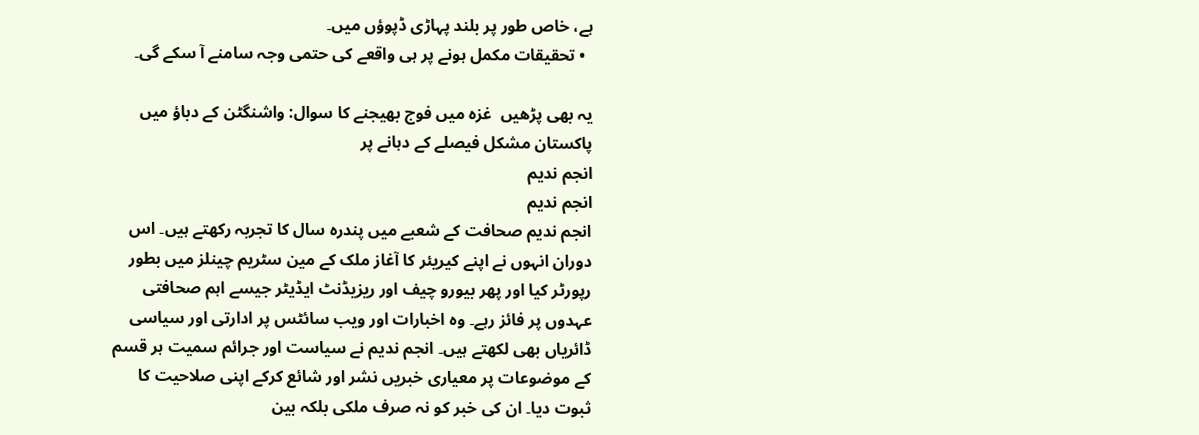ہے، خاص طور پر بلند پہاڑی ڈپوؤں میں۔
  • تحقیقات مکمل ہونے پر ہی واقعے کی حتمی وجہ سامنے آ سکے گی۔

یہ بھی پڑھیں  غزہ میں فوج بھیجنے کا سوال: واشنگٹن کے دباؤ میں پاکستان مشکل فیصلے کے دہانے پر
انجم ندیم
انجم ندیم
انجم ندیم صحافت کے شعبے میں پندرہ سال کا تجربہ رکھتے ہیں۔ اس دوران انہوں نے اپنے کیریئر کا آغاز ملک کے مین سٹریم چینلز میں بطور رپورٹر کیا اور پھر بیورو چیف اور ریزیڈنٹ ایڈیٹر جیسے اہم صحافتی عہدوں پر فائز رہے۔ وہ اخبارات اور ویب سائٹس پر ادارتی اور سیاسی ڈائریاں بھی لکھتے ہیں۔ انجم ندیم نے سیاست اور جرائم سمیت ہر قسم کے موضوعات پر معیاری خبریں نشر اور شائع کرکے اپنی صلاحیت کا ثبوت دیا۔ ان کی خبر کو نہ صرف ملکی بلکہ بین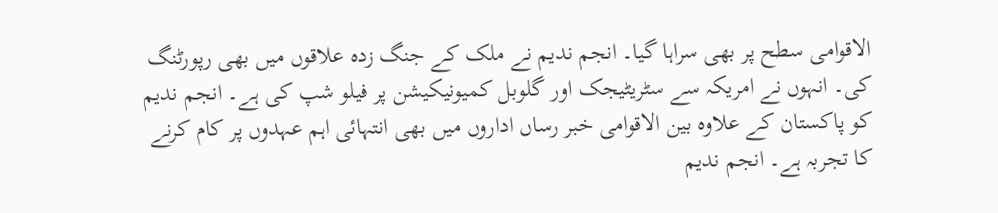الاقوامی سطح پر بھی سراہا گیا۔ انجم ندیم نے ملک کے جنگ زدہ علاقوں میں بھی رپورٹنگ کی۔ انہوں نے امریکہ سے سٹریٹیجک اور گلوبل کمیونیکیشن پر فیلو شپ کی ہے۔ انجم ندیم کو پاکستان کے علاوہ بین الاقوامی خبر رساں اداروں میں بھی انتہائی اہم عہدوں پر کام کرنے کا تجربہ ہے۔ انجم ندیم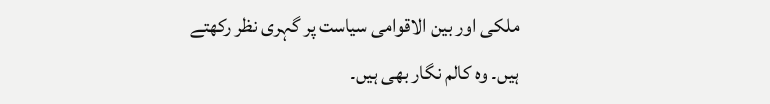ملکی اور بین الاقوامی سیاست پر گہری نظر رکھتے ہیں۔ وہ کالم نگار بھی ہیں۔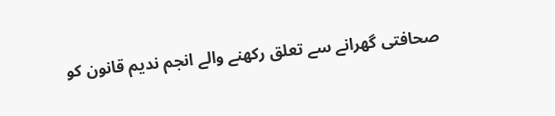صحافتی گھرانے سے تعلق رکھنے والے انجم ندیم قانون کو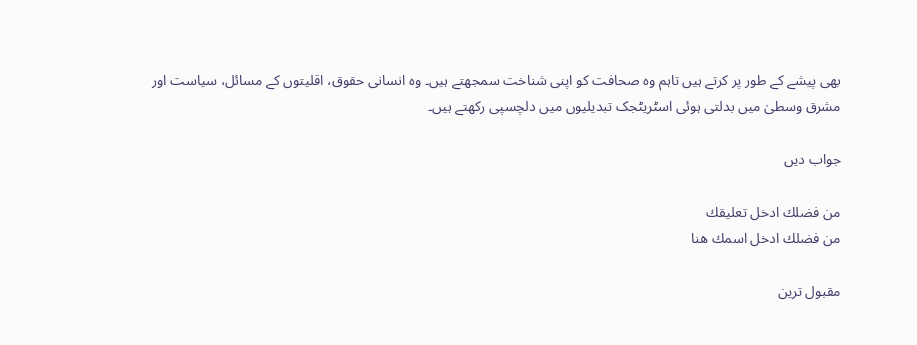بھی پیشے کے طور پر کرتے ہیں تاہم وہ صحافت کو اپنی شناخت سمجھتے ہیں۔ وہ انسانی حقوق، اقلیتوں کے مسائل، سیاست اور مشرق وسطیٰ میں بدلتی ہوئی اسٹریٹجک تبدیلیوں میں دلچسپی رکھتے ہیں۔

جواب دیں

من فضلك ادخل تعليقك
من فضلك ادخل اسمك هنا

مقبول ترین